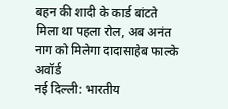बहन की शादी के कार्ड बांटते मिला था पहला रोल, अब अनंत नाग को मिलेगा दादासाहेब फाल्के अवॉर्ड
नई दिल्ली: भारतीय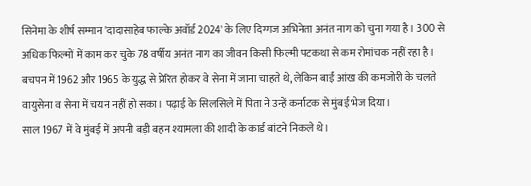सिनेमा के शीर्ष सम्मान 'दादासाहेब फाल्के अवॉर्ड 2024' के लिए दिग्गज अभिनेता अनंत नाग को चुना गया है। 300 से अधिक फिल्मों में काम कर चुके 78 वर्षीय अनंत नाग का जीवन किसी फिल्मी पटकथा से कम रोमांचक नहीं रहा है।
बचपन में 1962 और 1965 के युद्ध से प्रेरित होकर वे सेना में जाना चाहते थे, लेकिन बाईं आंख की कमजोरी के चलते वायुसेना व सेना में चयन नहीं हो सका। पढ़ाई के सिलसिले में पिता ने उन्हें कर्नाटक से मुंबई भेज दिया।
साल 1967 में वे मुंबई में अपनी बड़ी बहन श्यामला की शादी के कार्ड बांटने निकले थे।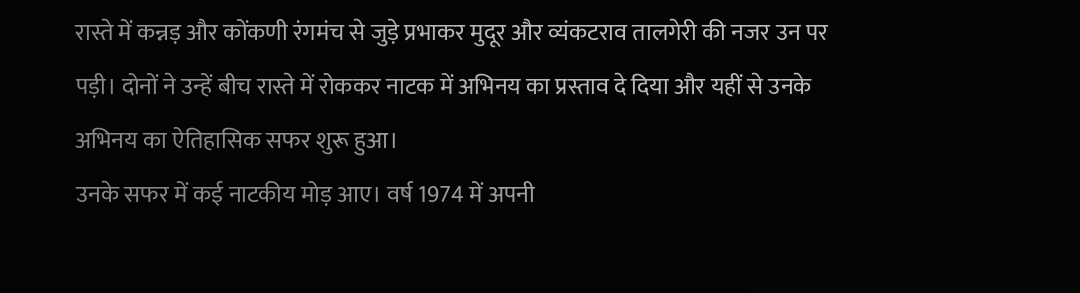रास्ते में कन्नड़ और कोंकणी रंगमंच से जुड़े प्रभाकर मुदूर और व्यंकटराव तालगेरी की नजर उन पर पड़ी। दोनों ने उन्हें बीच रास्ते में रोककर नाटक में अभिनय का प्रस्ताव दे दिया और यहीं से उनके अभिनय का ऐतिहासिक सफर शुरू हुआ।
उनके सफर में कई नाटकीय मोड़ आए। वर्ष 1974 में अपनी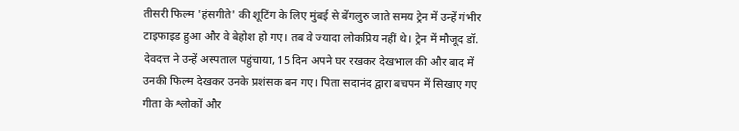तीसरी फिल्म 'हंसगीते' की शूटिंग के लिए मुंबई से बेंगलुरु जाते समय ट्रेन में उन्हें गंभीर टाइफाइड हुआ और वे बेहोश हो गए। तब वे ज्यादा लोकप्रिय नहीं थे। ट्रेन में मौजूद डॉ. देवदत्त ने उन्हें अस्पताल पहुंचाया, 15 दिन अपने घर रखकर देखभाल की और बाद में उनकी फिल्म देखकर उनके प्रशंसक बन गए। पिता सदानंद द्वारा बचपन में सिखाए गए गीता के श्लोकों और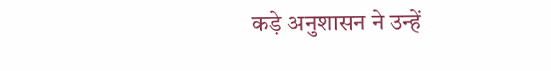कड़े अनुशासन ने उन्हें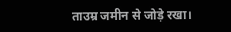ताउम्र जमीन से जोड़े रखा।